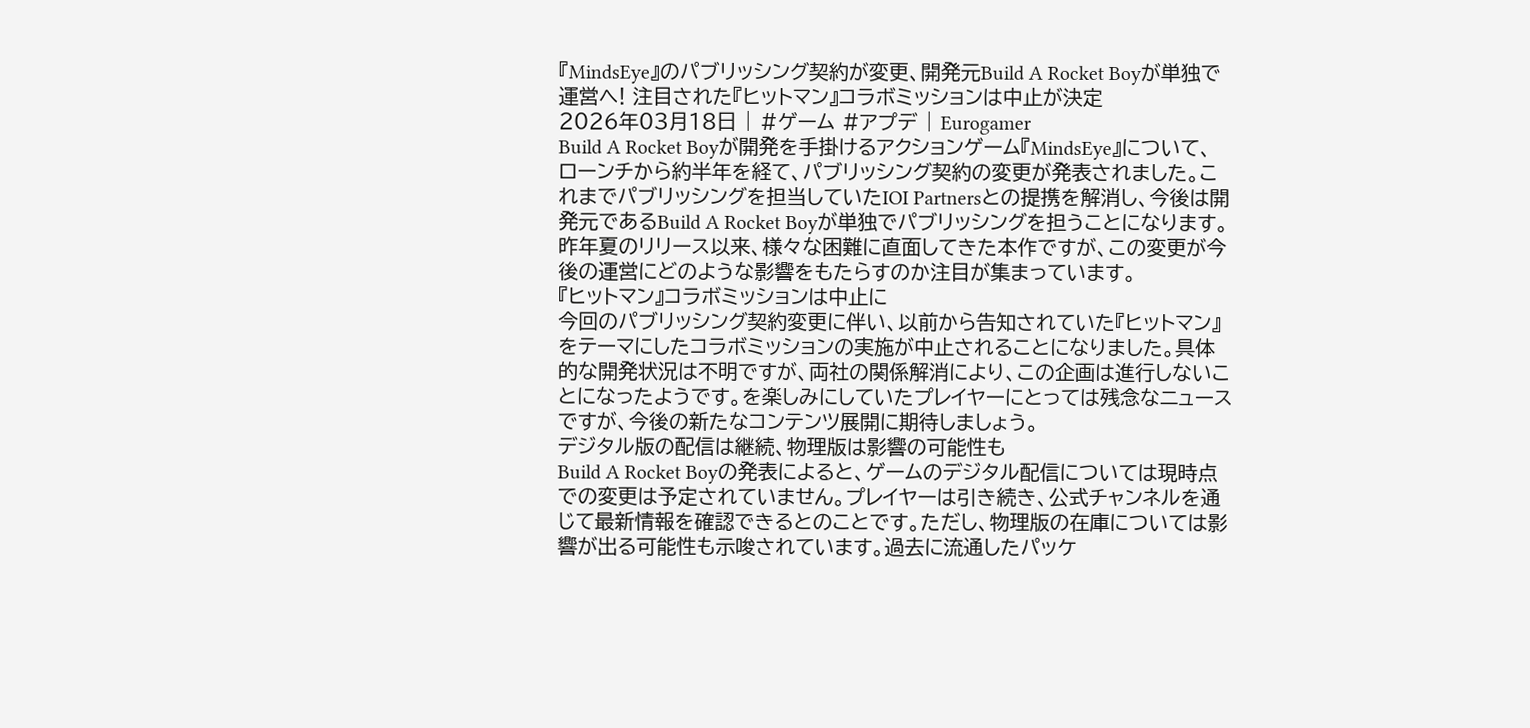『MindsEye』のパブリッシング契約が変更、開発元Build A Rocket Boyが単独で運営へ! 注目された『ヒットマン』コラボミッションは中止が決定
2026年03月18日 | #ゲーム #アプデ | Eurogamer
Build A Rocket Boyが開発を手掛けるアクションゲーム『MindsEye』について、ローンチから約半年を経て、パブリッシング契約の変更が発表されました。これまでパブリッシングを担当していたIOI Partnersとの提携を解消し、今後は開発元であるBuild A Rocket Boyが単独でパブリッシングを担うことになります。昨年夏のリリース以来、様々な困難に直面してきた本作ですが、この変更が今後の運営にどのような影響をもたらすのか注目が集まっています。
『ヒットマン』コラボミッションは中止に
今回のパブリッシング契約変更に伴い、以前から告知されていた『ヒットマン』をテーマにしたコラボミッションの実施が中止されることになりました。具体的な開発状況は不明ですが、両社の関係解消により、この企画は進行しないことになったようです。を楽しみにしていたプレイヤーにとっては残念なニュースですが、今後の新たなコンテンツ展開に期待しましょう。
デジタル版の配信は継続、物理版は影響の可能性も
Build A Rocket Boyの発表によると、ゲームのデジタル配信については現時点での変更は予定されていません。プレイヤーは引き続き、公式チャンネルを通じて最新情報を確認できるとのことです。ただし、物理版の在庫については影響が出る可能性も示唆されています。過去に流通したパッケ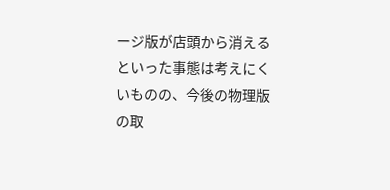ージ版が店頭から消えるといった事態は考えにくいものの、今後の物理版の取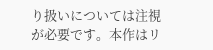り扱いについては注視が必要です。本作はリ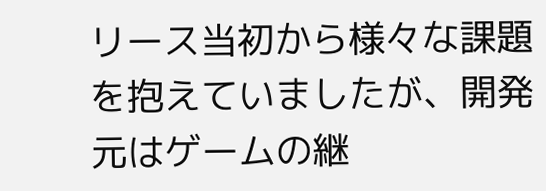リース当初から様々な課題を抱えていましたが、開発元はゲームの継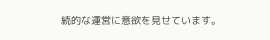続的な運営に意欲を見せています。